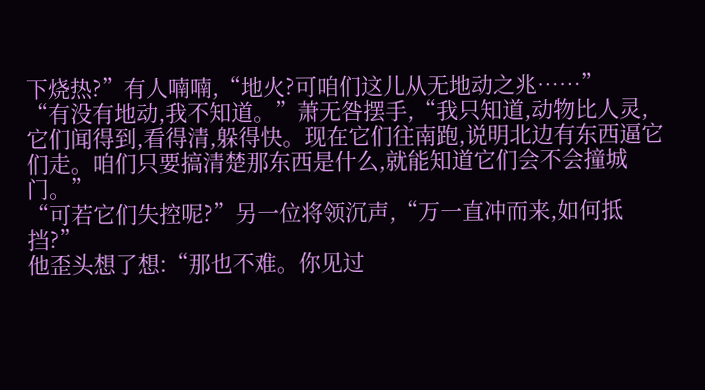下烧热?”有人喃喃,“地火?可咱们这儿从无地动之兆……”
“有没有地动,我不知道。”萧无咎摆手,“我只知道,动物比人灵,它们闻得到,看得清,躲得快。现在它们往南跑,说明北边有东西逼它们走。咱们只要搞清楚那东西是什么,就能知道它们会不会撞城门。”
“可若它们失控呢?”另一位将领沉声,“万一直冲而来,如何抵挡?”
他歪头想了想:“那也不难。你见过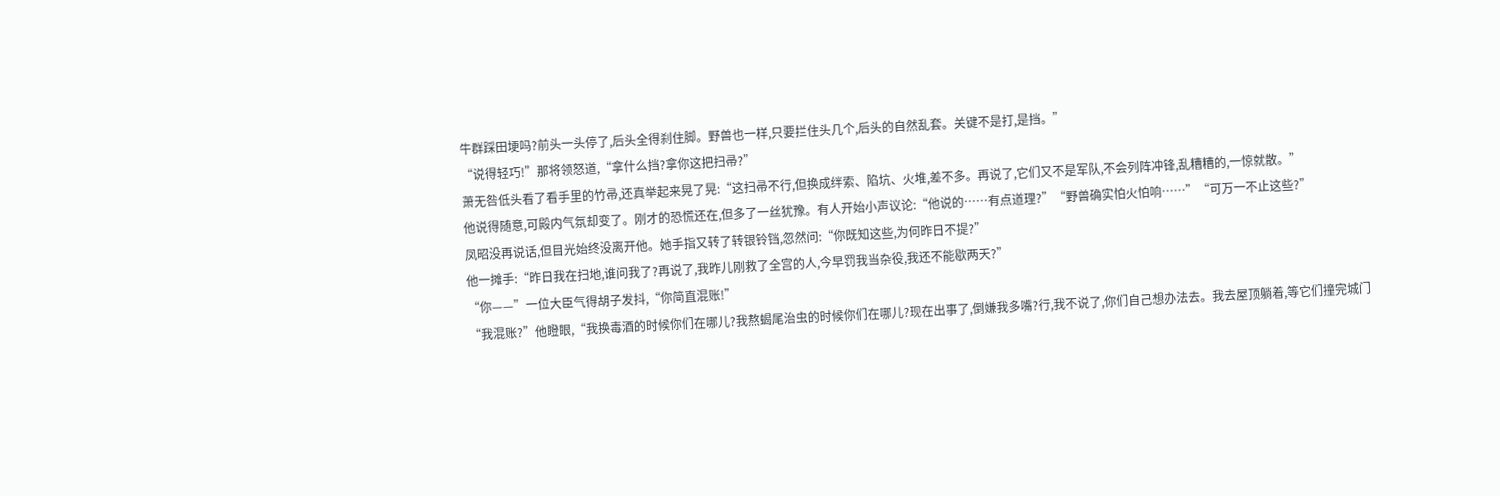牛群踩田埂吗?前头一头停了,后头全得刹住脚。野兽也一样,只要拦住头几个,后头的自然乱套。关键不是打,是挡。”
“说得轻巧!”那将领怒道,“拿什么挡?拿你这把扫帚?”
萧无咎低头看了看手里的竹帚,还真举起来晃了晃:“这扫帚不行,但换成绊索、陷坑、火堆,差不多。再说了,它们又不是军队,不会列阵冲锋,乱糟糟的,一惊就散。”
他说得随意,可殿内气氛却变了。刚才的恐慌还在,但多了一丝犹豫。有人开始小声议论:“他说的……有点道理?”“野兽确实怕火怕响……”“可万一不止这些?”
凤昭没再说话,但目光始终没离开他。她手指又转了转银铃铛,忽然问:“你既知这些,为何昨日不提?”
他一摊手:“昨日我在扫地,谁问我了?再说了,我昨儿刚救了全宫的人,今早罚我当杂役,我还不能歇两天?”
“你——”一位大臣气得胡子发抖,“你简直混账!”
“我混账?”他瞪眼,“我换毒酒的时候你们在哪儿?我熬蝎尾治虫的时候你们在哪儿?现在出事了,倒嫌我多嘴?行,我不说了,你们自己想办法去。我去屋顶躺着,等它们撞完城门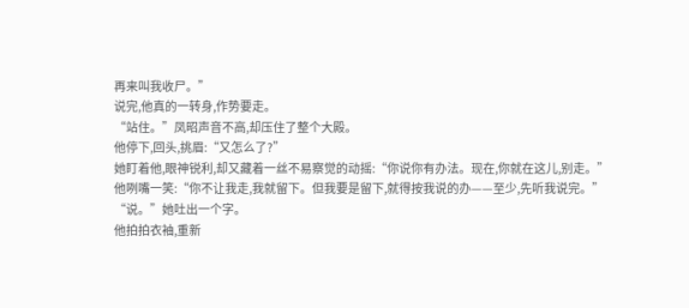再来叫我收尸。”
说完,他真的一转身,作势要走。
“站住。”凤昭声音不高,却压住了整个大殿。
他停下,回头,挑眉:“又怎么了?”
她盯着他,眼神锐利,却又藏着一丝不易察觉的动摇:“你说你有办法。现在,你就在这儿,别走。”
他咧嘴一笑:“你不让我走,我就留下。但我要是留下,就得按我说的办——至少,先听我说完。”
“说。”她吐出一个字。
他拍拍衣袖,重新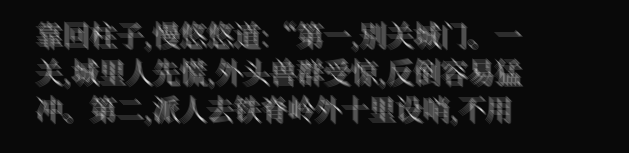靠回柱子,慢悠悠道:“第一,别关城门。一关,城里人先慌,外头兽群受惊,反倒容易猛冲。第二,派人去铁脊岭外十里设哨,不用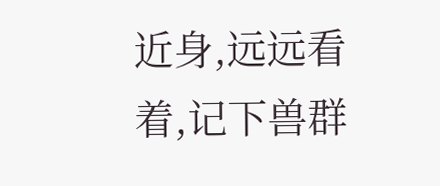近身,远远看着,记下兽群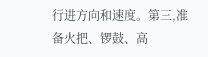行进方向和速度。第三,准备火把、锣鼓、高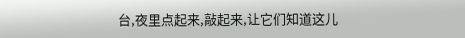台,夜里点起来,敲起来,让它们知道这儿